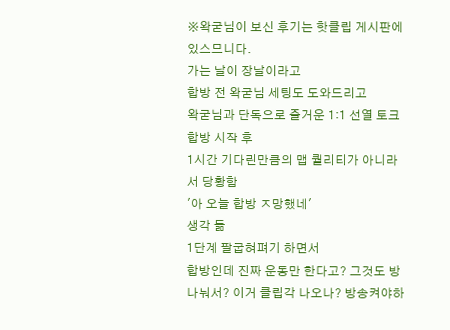※왁굳님이 보신 후기는 핫클립 게시판에 있스므니다.
가는 날이 장날이라고
합방 전 왁굳님 세팅도 도와드리고
왁굳님과 단독으로 즐거운 1:1 선열 토크
합방 시작 후
1시간 기다린만큼의 맵 퀄리티가 아니라서 당황함
'아 오늘 합방 ㅈ망했네'
생각 듦
1단계 팔굽혀펴기 하면서
합방인데 진짜 운동만 한다고? 그것도 방 나눠서? 이거 클립각 나오나? 방송켜야하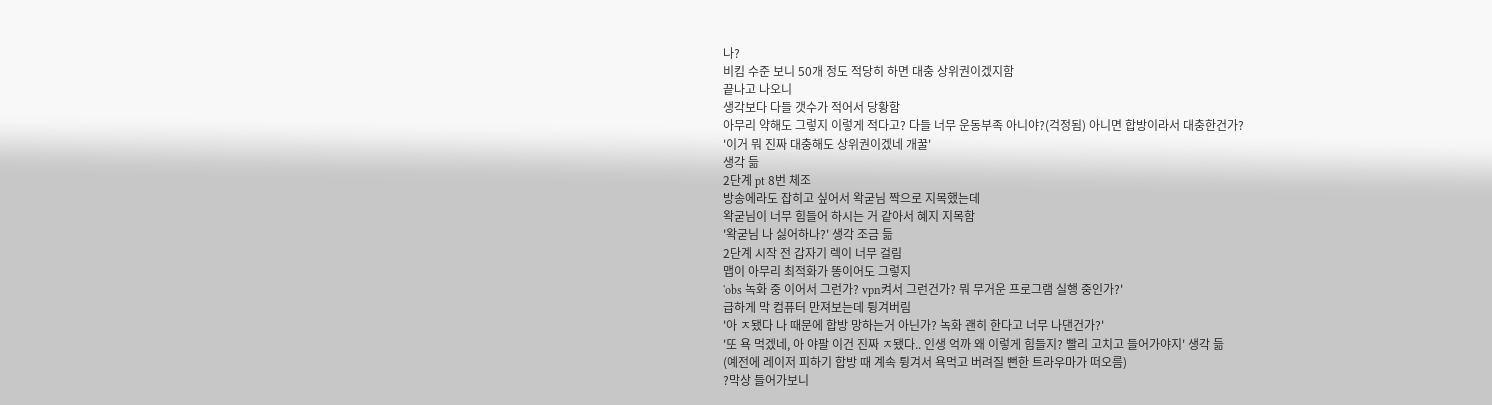나?
비킴 수준 보니 50개 정도 적당히 하면 대충 상위권이겠지함
끝나고 나오니
생각보다 다들 갯수가 적어서 당황함
아무리 약해도 그렇지 이렇게 적다고? 다들 너무 운동부족 아니야?(걱정됨) 아니면 합방이라서 대충한건가?
'이거 뭐 진짜 대충해도 상위권이겠네 개꿀'
생각 듦
2단계 pt 8번 체조
방송에라도 잡히고 싶어서 왁굳님 짝으로 지목했는데
왁굳님이 너무 힘들어 하시는 거 같아서 혜지 지목함
'왁굳님 나 싫어하나?' 생각 조금 듦
2단계 시작 전 갑자기 렉이 너무 걸림
맵이 아무리 최적화가 똥이어도 그렇지
'obs 녹화 중 이어서 그런가? vpn켜서 그런건가? 뭐 무거운 프로그램 실행 중인가?'
급하게 막 컴퓨터 만져보는데 튕겨버림
'아 ㅈ됐다 나 때문에 합방 망하는거 아닌가? 녹화 괜히 한다고 너무 나댄건가?'
'또 욕 먹겠네, 아 야팔 이건 진짜 ㅈ됐다.. 인생 억까 왜 이렇게 힘들지? 빨리 고치고 들어가야지' 생각 듦
(예전에 레이저 피하기 합방 때 계속 튕겨서 욕먹고 버려질 뻔한 트라우마가 떠오름)
?막상 들어가보니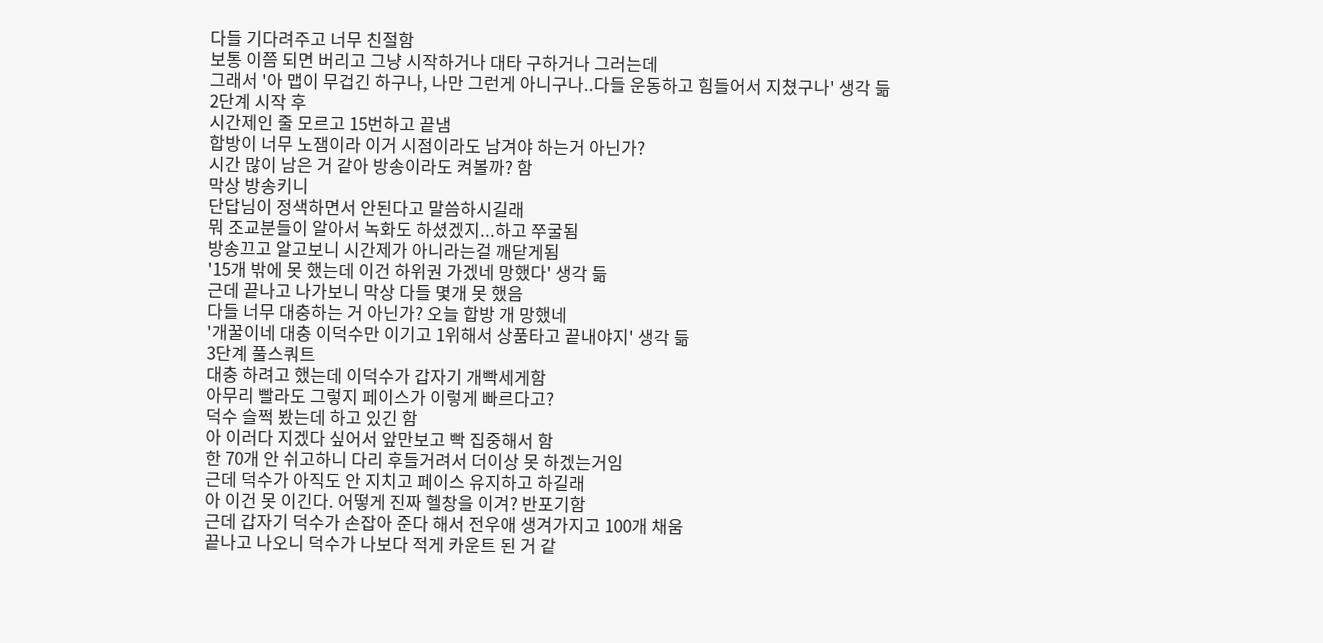다들 기다려주고 너무 친절함
보통 이쯤 되면 버리고 그냥 시작하거나 대타 구하거나 그러는데
그래서 '아 맵이 무겁긴 하구나, 나만 그런게 아니구나..다들 운동하고 힘들어서 지쳤구나' 생각 듦
2단계 시작 후
시간제인 줄 모르고 15번하고 끝냄
합방이 너무 노잼이라 이거 시점이라도 남겨야 하는거 아닌가?
시간 많이 남은 거 같아 방송이라도 켜볼까? 함
막상 방송키니
단답님이 정색하면서 안된다고 말씀하시길래
뭐 조교분들이 알아서 녹화도 하셨겠지...하고 쭈굴됨
방송끄고 알고보니 시간제가 아니라는걸 깨닫게됨
'15개 밖에 못 했는데 이건 하위권 가겠네 망했다' 생각 듦
근데 끝나고 나가보니 막상 다들 몇개 못 했음
다들 너무 대충하는 거 아닌가? 오늘 합방 개 망했네
'개꿀이네 대충 이덕수만 이기고 1위해서 상품타고 끝내야지' 생각 듦
3단계 풀스쿼트
대충 하려고 했는데 이덕수가 갑자기 개빡세게함
아무리 빨라도 그렇지 페이스가 이렇게 빠르다고?
덕수 슬쩍 봤는데 하고 있긴 함
아 이러다 지겠다 싶어서 앞만보고 빡 집중해서 함
한 70개 안 쉬고하니 다리 후들거려서 더이상 못 하겠는거임
근데 덕수가 아직도 안 지치고 페이스 유지하고 하길래
아 이건 못 이긴다. 어떻게 진짜 헬창을 이겨? 반포기함
근데 갑자기 덕수가 손잡아 준다 해서 전우애 생겨가지고 100개 채움
끝나고 나오니 덕수가 나보다 적게 카운트 된 거 같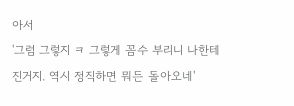아서
'그럼 그렇지 ㅋ 그렇게 꼼수 부리니 나한테 진거지. 역시 정직하면 뭐든 돌아오네'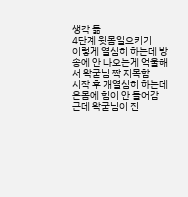생각 듦
4단계 윗몸일으키기
이렇게 열심히 하는데 방송에 안 나오는게 억울해서 왁굳님 짝 지목함
시작 후 개열심히 하는데 온몸에 힘이 안 들어감
근데 왁굳님이 진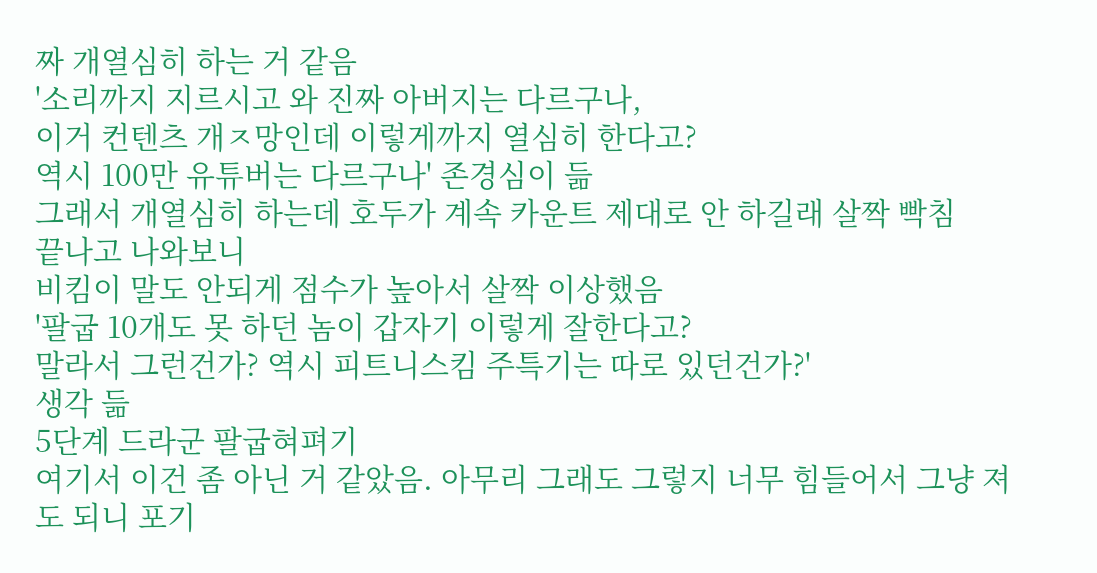짜 개열심히 하는 거 같음
'소리까지 지르시고 와 진짜 아버지는 다르구나,
이거 컨텐츠 개ㅈ망인데 이렇게까지 열심히 한다고?
역시 100만 유튜버는 다르구나' 존경심이 듦
그래서 개열심히 하는데 호두가 계속 카운트 제대로 안 하길래 살짝 빡침
끝나고 나와보니
비킴이 말도 안되게 점수가 높아서 살짝 이상했음
'팔굽 10개도 못 하던 놈이 갑자기 이렇게 잘한다고?
말라서 그런건가? 역시 피트니스킴 주특기는 따로 있던건가?'
생각 듦
5단계 드라군 팔굽혀펴기
여기서 이건 좀 아닌 거 같았음. 아무리 그래도 그렇지 너무 힘들어서 그냥 져도 되니 포기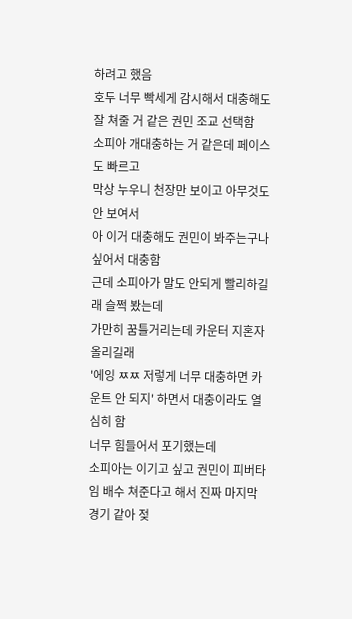하려고 했음
호두 너무 빡세게 감시해서 대충해도 잘 쳐줄 거 같은 권민 조교 선택함
소피아 개대충하는 거 같은데 페이스도 빠르고
막상 누우니 천장만 보이고 아무것도 안 보여서
아 이거 대충해도 권민이 봐주는구나 싶어서 대충함
근데 소피아가 말도 안되게 빨리하길래 슬쩍 봤는데
가만히 꿈틀거리는데 카운터 지혼자 올리길래
'에잉 ㅉㅉ 저렇게 너무 대충하면 카운트 안 되지' 하면서 대충이라도 열심히 함
너무 힘들어서 포기했는데
소피아는 이기고 싶고 권민이 피버타임 배수 쳐준다고 해서 진짜 마지막 경기 같아 젖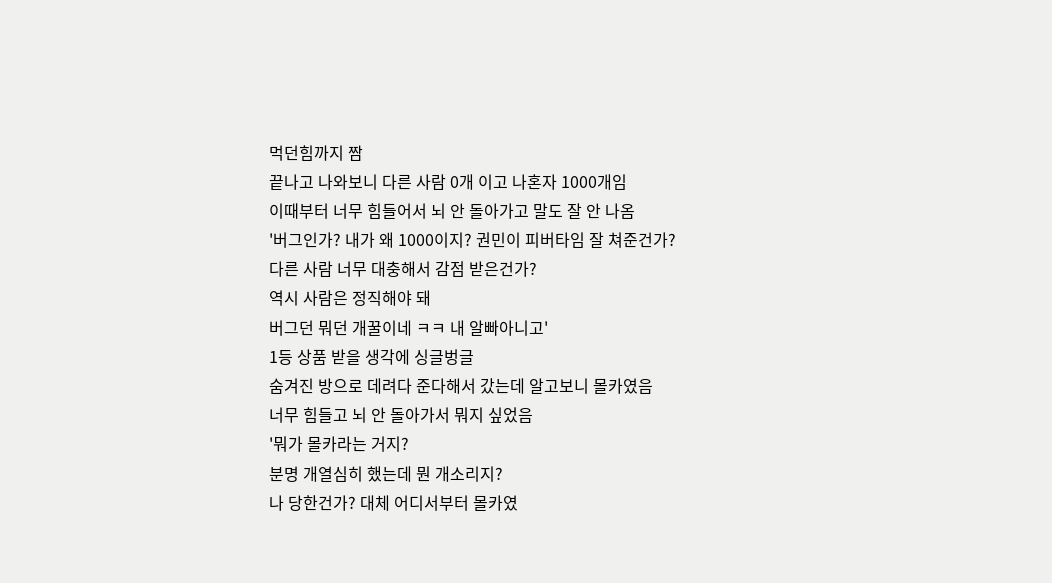먹던힘까지 짬
끝나고 나와보니 다른 사람 0개 이고 나혼자 1000개임
이때부터 너무 힘들어서 뇌 안 돌아가고 말도 잘 안 나옴
'버그인가? 내가 왜 1000이지? 권민이 피버타임 잘 쳐준건가?
다른 사람 너무 대충해서 감점 받은건가?
역시 사람은 정직해야 돼
버그던 뭐던 개꿀이네 ㅋㅋ 내 알빠아니고'
1등 상품 받을 생각에 싱글벙글
숨겨진 방으로 데려다 준다해서 갔는데 알고보니 몰카였음
너무 힘들고 뇌 안 돌아가서 뭐지 싶었음
'뭐가 몰카라는 거지?
분명 개열심히 했는데 뭔 개소리지?
나 당한건가? 대체 어디서부터 몰카였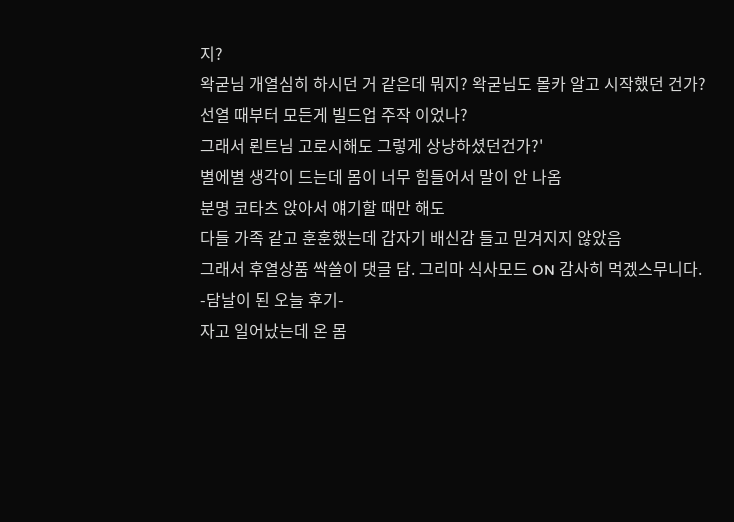지?
왁굳님 개열심히 하시던 거 같은데 뭐지? 왁굳님도 몰카 알고 시작했던 건가?
선열 때부터 모든게 빌드업 주작 이었나?
그래서 뢴트님 고로시해도 그렇게 상냥하셨던건가?'
별에별 생각이 드는데 몸이 너무 힘들어서 말이 안 나옴
분명 코타츠 앉아서 얘기할 때만 해도
다들 가족 같고 훈훈했는데 갑자기 배신감 들고 믿겨지지 않았음
그래서 후열상품 싹쓸이 댓글 담. 그리마 식사모드 ON 감사히 먹겠스무니다.
-담날이 된 오늘 후기-
자고 일어났는데 온 몸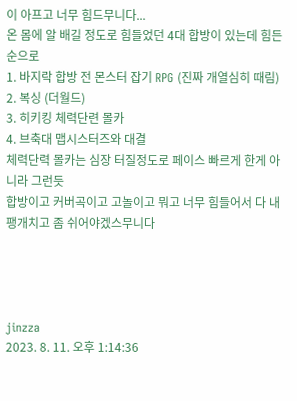이 아프고 너무 힘드무니다...
온 몸에 알 배길 정도로 힘들었던 4대 합방이 있는데 힘든 순으로
1. 바지락 합방 전 몬스터 잡기 RPG (진짜 개열심히 때림)
2. 복싱 (더월드)
3. 히키킹 체력단련 몰카
4. 브축대 맵시스터즈와 대결
체력단력 몰카는 심장 터질정도로 페이스 빠르게 한게 아니라 그런듯
합방이고 커버곡이고 고놀이고 뭐고 너무 힘들어서 다 내팽개치고 좀 쉬어야겠스무니다




jinzza
2023. 8. 11. 오후 1:14:36